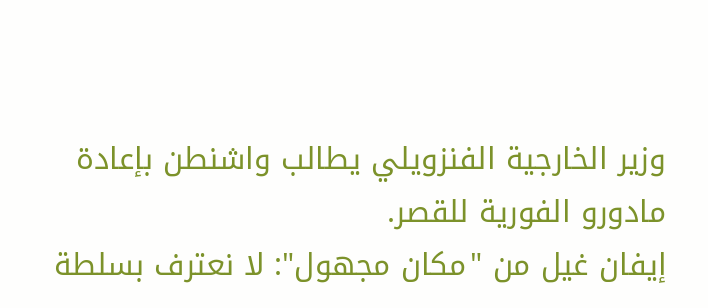وزير الخارجية الفنزويلي يطالب واشنطن بإعادة مادورو الفورية للقصر.
إيفان غيل من "مكان مجهول": لا نعترف بسلطة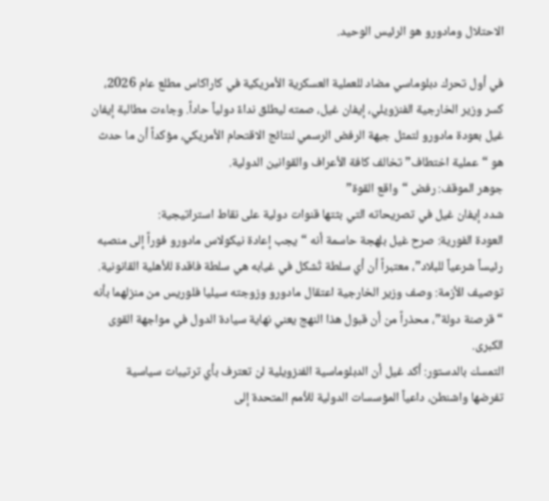الاحتلال ومادورو هو الرئيس الوحيد.

في أول تحرك دبلوماسي مضاد للعملية العسكرية الأمريكية في كاراكاس مطلع عام 2026، كسر وزير الخارجية الفنزويلي، إيفان غيل، صمته ليطلق نداءً دولياً حاداً. وجاءت مطالبة إيفان غيل بعودة مادورو لتمثل جبهة الرفض الرسمي لنتائج الاقتحام الأمريكي، مؤكداً أن ما حدث هو “عملية اختطاف” تخالف كافة الأعراف والقوانين الدولية.
جوهر الموقف: رفض “واقع القوة”
شدد إيفان غيل في تصريحاته التي بثتها قنوات دولية على نقاط استراتيجية:
العودة الفورية: صرح غيل بلهجة حاسمة أنه “يجب إعادة نيكولاس مادورو فوراً إلى منصبه رئيساً شرعياً للبلاد”، معتبراً أن أي سلطة تُشكل في غيابه هي سلطة فاقدة للأهلية القانونية.
توصيف الأزمة: وصف وزير الخارجية اعتقال مادورو وزوجته سيليا فلوريس من منزلهما بأنه “قرصنة دولة”، محذراً من أن قبول هذا النهج يعني نهاية سيادة الدول في مواجهة القوى الكبرى.
التمسك بالدستور: أكد غيل أن الدبلوماسية الفنزويلية لن تعترف بأي ترتيبات سياسية تفرضها واشنطن، داعياً المؤسسات الدولية للأمم المتحدة إلى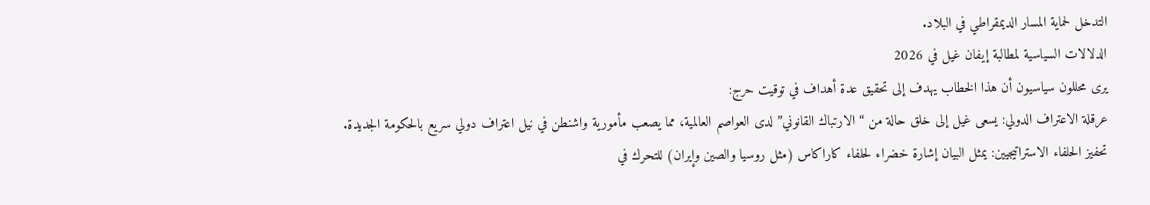التدخل لحماية المسار الديمقراطي في البلاد.
الدلالات السياسية لمطالبة إيفان غيل في 2026
يرى محللون سياسيون أن هذا الخطاب يهدف إلى تحقيق عدة أهداف في توقيت حرج:
عرقلة الاعتراف الدولي: يسعى غيل إلى خلق حالة من “الارتباك القانوني” لدى العواصم العالمية، مما يصعب مأمورية واشنطن في نيل اعتراف دولي سريع بالحكومة الجديدة.
تحفيز الحلفاء الاستراتيجيين: يمثل البيان إشارة خضراء لحلفاء كاراكاس (مثل روسيا والصين وإيران) للتحرك في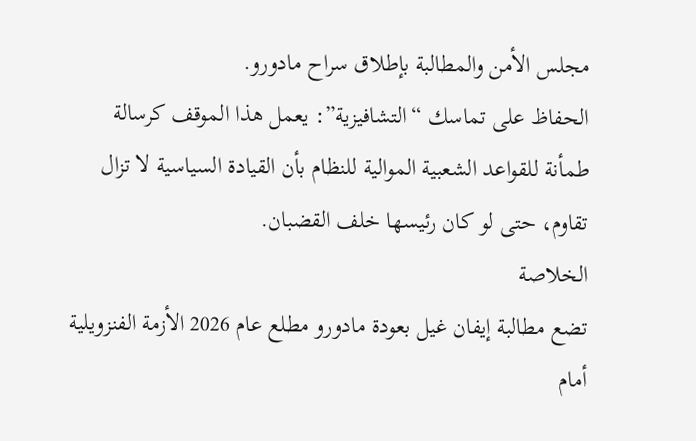مجلس الأمن والمطالبة بإطلاق سراح مادورو.
الحفاظ على تماسك “التشافيزية”: يعمل هذا الموقف كرسالة طمأنة للقواعد الشعبية الموالية للنظام بأن القيادة السياسية لا تزال تقاوم، حتى لو كان رئيسها خلف القضبان.
الخلاصة
تضع مطالبة إيفان غيل بعودة مادورو مطلع عام 2026 الأزمة الفنزويلية أمام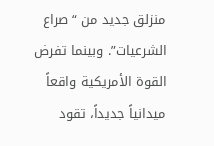منزلق جديد من “صراع الشرعيات”. وبينما تفرض القوة الأمريكية واقعاً ميدانياً جديداً، تقود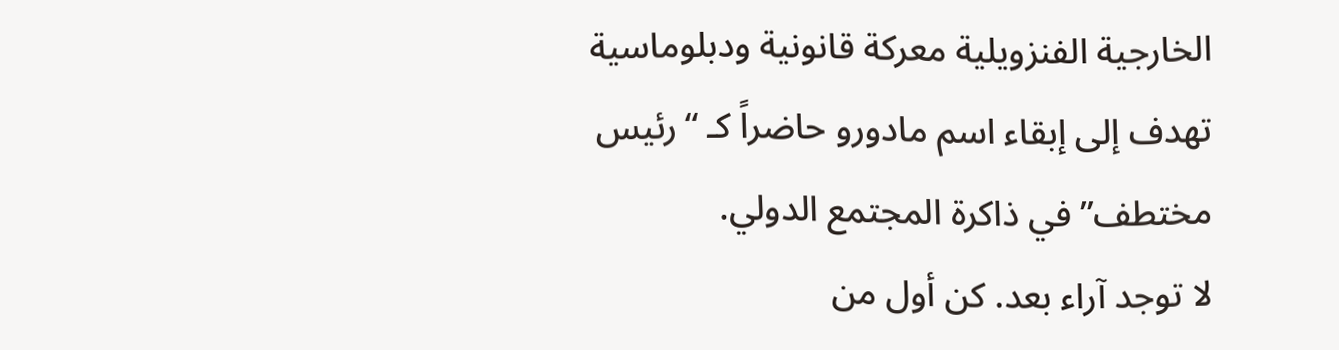الخارجية الفنزويلية معركة قانونية ودبلوماسية تهدف إلى إبقاء اسم مادورو حاضراً كـ “رئيس مختطف” في ذاكرة المجتمع الدولي.
لا توجد آراء بعد. كن أول من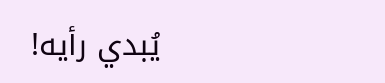يُبدي رأيه!